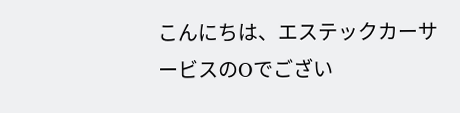こんにちは、エステックカーサービスのOでござい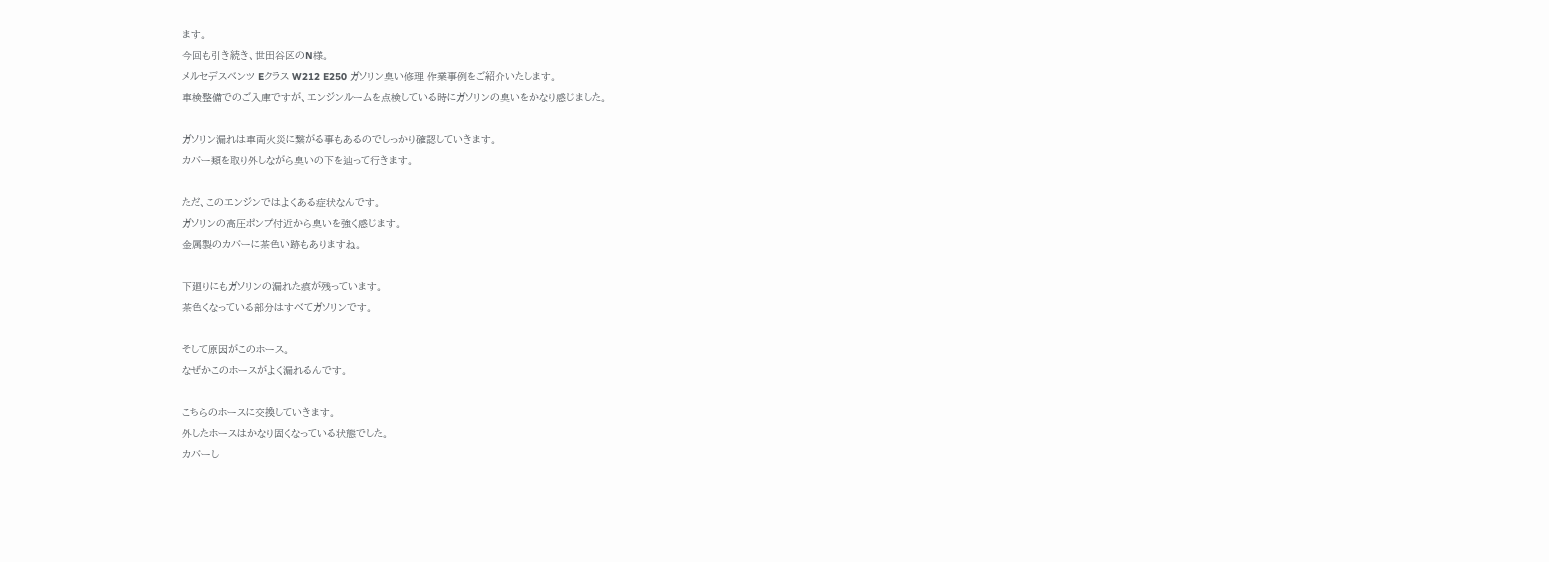ます。
今回も引き続き、世田谷区のN様。
メルセデスベンツ Eクラス W212 E250 ガソリン臭い修理 作業事例をご紹介いたします。
車検整備でのご入庫ですが、エンジンルームを点検している時にガソリンの臭いをかなり感じました。

ガソリン漏れは車両火災に繋がる事もあるのでしっかり確認していきます。
カバー類を取り外しながら臭いの下を辿って行きます。

ただ、このエンジンではよくある症状なんです。
ガソリンの高圧ポンプ付近から臭いを強く感じます。
金属製のカバーに茶色い跡もありますね。

下廻りにもガソリンの漏れた痕が残っています。
茶色くなっている部分はすべてガソリンです。

そして原因がこのホース。
なぜかこのホースがよく漏れるんです。

こちらのホースに交換していきます。
外したホースはかなり固くなっている状態でした。
カバーし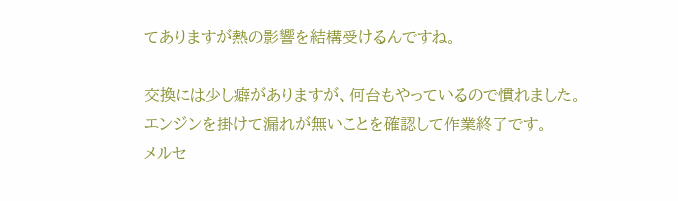てありますが熱の影響を結構受けるんですね。

交換には少し癖がありますが、何台もやっているので慣れました。
エンジンを掛けて漏れが無いことを確認して作業終了です。
メルセ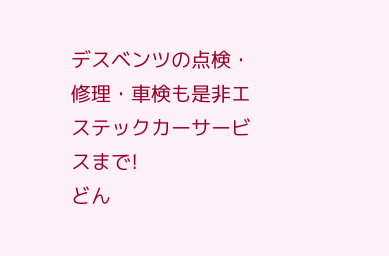デスベンツの点検・修理・車検も是非エステックカーサービスまで!
どん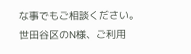な事でもご相談ください。
世田谷区のN様、ご利用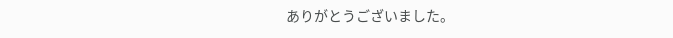ありがとうございました。